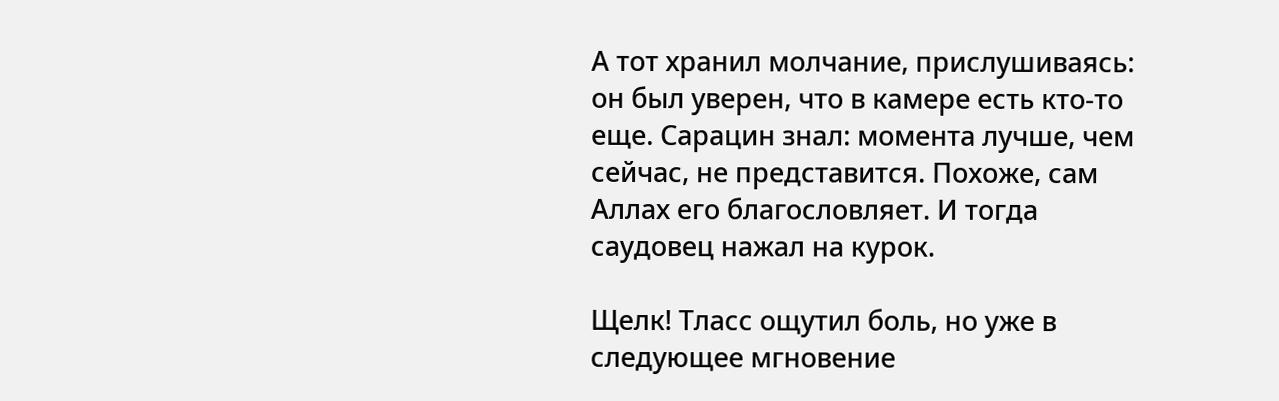А тот хранил молчание, прислушиваясь: он был уверен, что в камере есть кто-то еще. Сарацин знал: момента лучше, чем сейчас, не представится. Похоже, сам Аллах его благословляет. И тогда саудовец нажал на курок.

Щелк! Тласс ощутил боль, но уже в следующее мгновение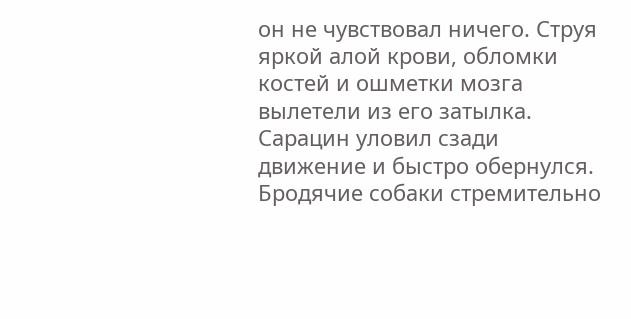он не чувствовал ничего. Струя яркой алой крови, обломки костей и ошметки мозга вылетели из его затылка. Сарацин уловил сзади движение и быстро обернулся. Бродячие собаки стремительно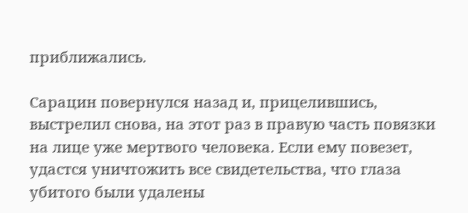приближались.

Сарацин повернулся назад и, прицелившись, выстрелил снова, на этот раз в правую часть повязки на лице уже мертвого человека. Если ему повезет, удастся уничтожить все свидетельства, что глаза убитого были удалены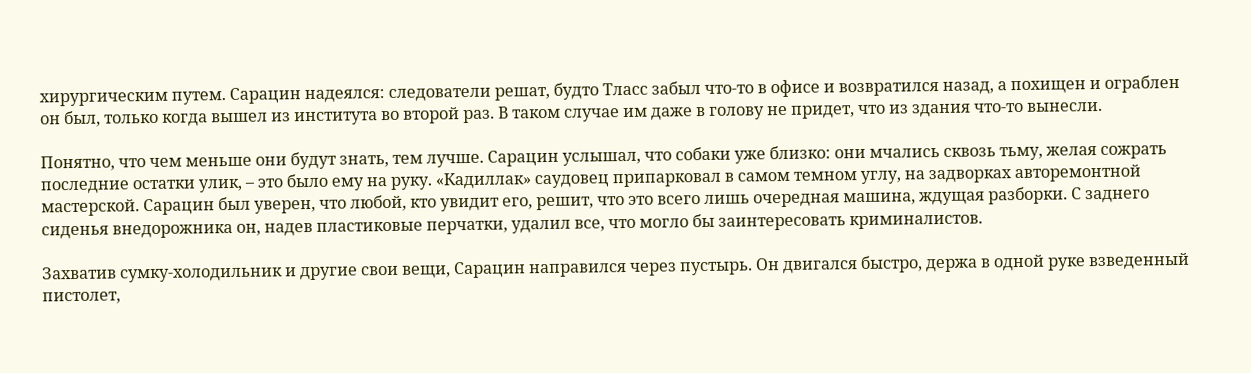хирургическим путем. Сарацин надеялся: следователи решат, будто Тласс забыл что-то в офисе и возвратился назад, а похищен и ограблен он был, только когда вышел из института во второй раз. В таком случае им даже в голову не придет, что из здания что-то вынесли.

Понятно, что чем меньше они будут знать, тем лучше. Сарацин услышал, что собаки уже близко: они мчались сквозь тьму, желая сожрать последние остатки улик, – это было ему на руку. «Кадиллак» саудовец припарковал в самом темном углу, на задворках авторемонтной мастерской. Сарацин был уверен, что любой, кто увидит его, решит, что это всего лишь очередная машина, ждущая разборки. С заднего сиденья внедорожника он, надев пластиковые перчатки, удалил все, что могло бы заинтересовать криминалистов.

Захватив сумку-холодильник и другие свои вещи, Сарацин направился через пустырь. Он двигался быстро, держа в одной руке взведенный пистолет,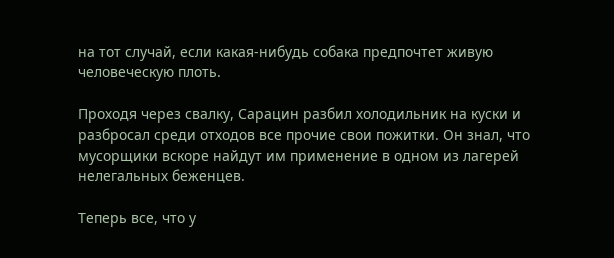на тот случай, если какая-нибудь собака предпочтет живую человеческую плоть.

Проходя через свалку, Сарацин разбил холодильник на куски и разбросал среди отходов все прочие свои пожитки. Он знал, что мусорщики вскоре найдут им применение в одном из лагерей нелегальных беженцев.

Теперь все, что у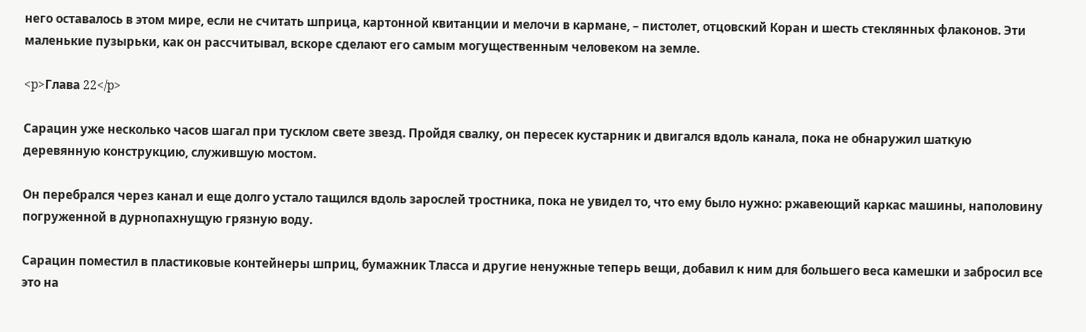него оставалось в этом мире, если не считать шприца, картонной квитанции и мелочи в кармане, – пистолет, отцовский Коран и шесть стеклянных флаконов. Эти маленькие пузырьки, как он рассчитывал, вскоре сделают его самым могущественным человеком на земле.

<p>Глава 22</p>

Сарацин уже несколько часов шагал при тусклом свете звезд. Пройдя свалку, он пересек кустарник и двигался вдоль канала, пока не обнаружил шаткую деревянную конструкцию, служившую мостом.

Он перебрался через канал и еще долго устало тащился вдоль зарослей тростника, пока не увидел то, что ему было нужно: ржавеющий каркас машины, наполовину погруженной в дурнопахнущую грязную воду.

Сарацин поместил в пластиковые контейнеры шприц, бумажник Тласса и другие ненужные теперь вещи, добавил к ним для большего веса камешки и забросил все это на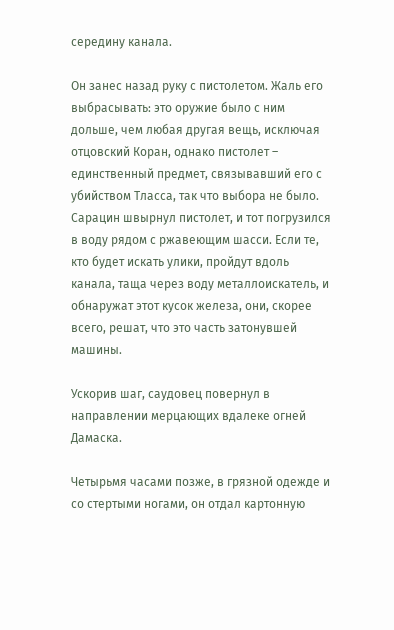середину канала.

Он занес назад руку с пистолетом. Жаль его выбрасывать: это оружие было с ним дольше, чем любая другая вещь, исключая отцовский Коран, однако пистолет – единственный предмет, связывавший его с убийством Тласса, так что выбора не было. Сарацин швырнул пистолет, и тот погрузился в воду рядом с ржавеющим шасси. Если те, кто будет искать улики, пройдут вдоль канала, таща через воду металлоискатель, и обнаружат этот кусок железа, они, скорее всего, решат, что это часть затонувшей машины.

Ускорив шаг, саудовец повернул в направлении мерцающих вдалеке огней Дамаска.

Четырьмя часами позже, в грязной одежде и со стертыми ногами, он отдал картонную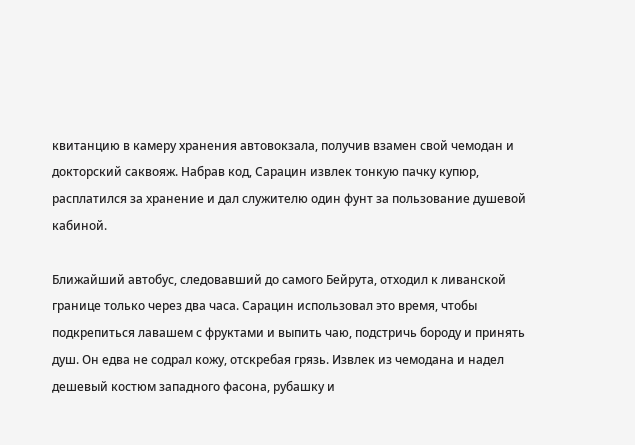квитанцию в камеру хранения автовокзала, получив взамен свой чемодан и докторский саквояж. Набрав код, Сарацин извлек тонкую пачку купюр, расплатился за хранение и дал служителю один фунт за пользование душевой кабиной.

Ближайший автобус, следовавший до самого Бейрута, отходил к ливанской границе только через два часа. Сарацин использовал это время, чтобы подкрепиться лавашем с фруктами и выпить чаю, подстричь бороду и принять душ. Он едва не содрал кожу, отскребая грязь. Извлек из чемодана и надел дешевый костюм западного фасона, рубашку и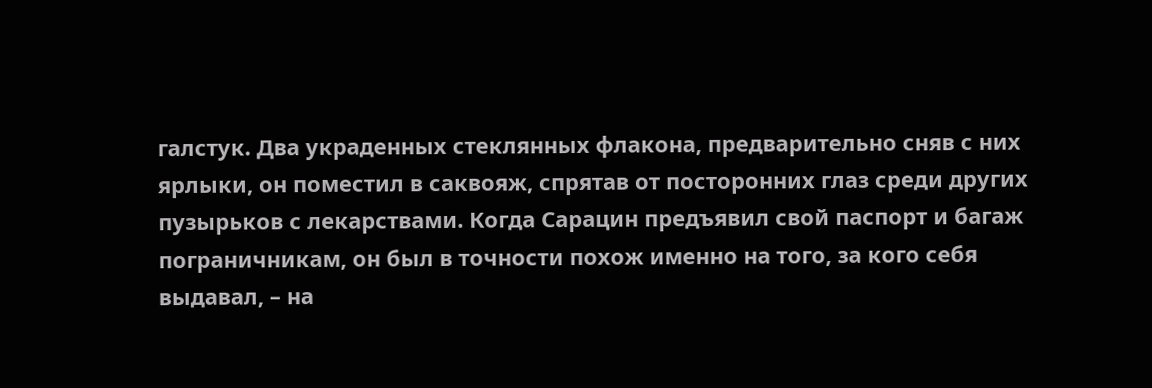галстук. Два украденных стеклянных флакона, предварительно сняв с них ярлыки, он поместил в саквояж, спрятав от посторонних глаз среди других пузырьков с лекарствами. Когда Сарацин предъявил свой паспорт и багаж пограничникам, он был в точности похож именно на того, за кого себя выдавал, – на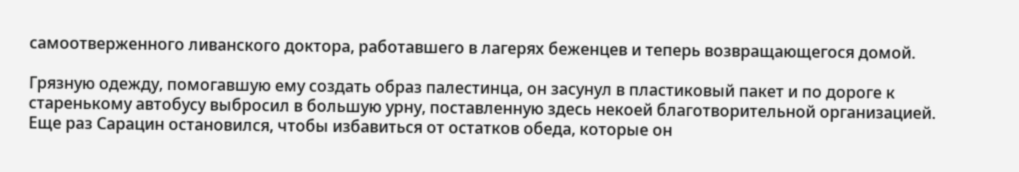самоотверженного ливанского доктора, работавшего в лагерях беженцев и теперь возвращающегося домой.

Грязную одежду, помогавшую ему создать образ палестинца, он засунул в пластиковый пакет и по дороге к старенькому автобусу выбросил в большую урну, поставленную здесь некоей благотворительной организацией. Еще раз Сарацин остановился, чтобы избавиться от остатков обеда, которые он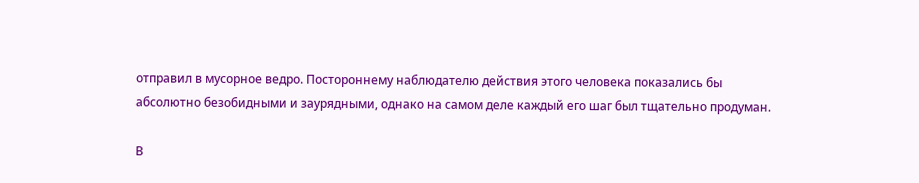отправил в мусорное ведро. Постороннему наблюдателю действия этого человека показались бы абсолютно безобидными и заурядными, однако на самом деле каждый его шаг был тщательно продуман.

В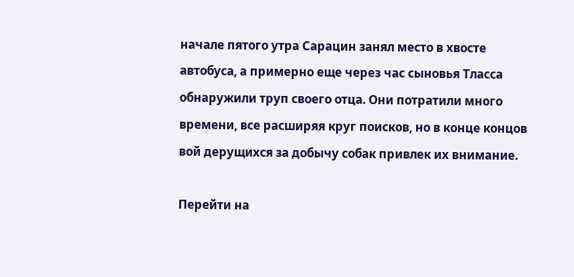начале пятого утра Сарацин занял место в хвосте автобуса, а примерно еще через час сыновья Тласса обнаружили труп своего отца. Они потратили много времени, все расширяя круг поисков, но в конце концов вой дерущихся за добычу собак привлек их внимание.

Перейти на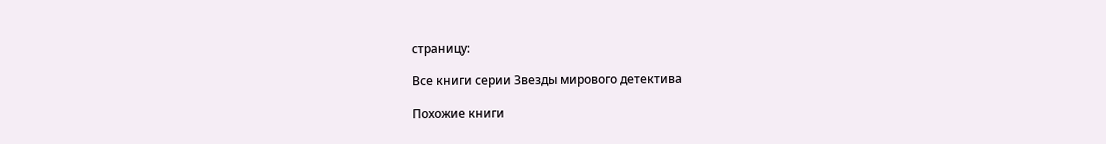страницу:

Все книги серии Звезды мирового детектива

Похожие книги